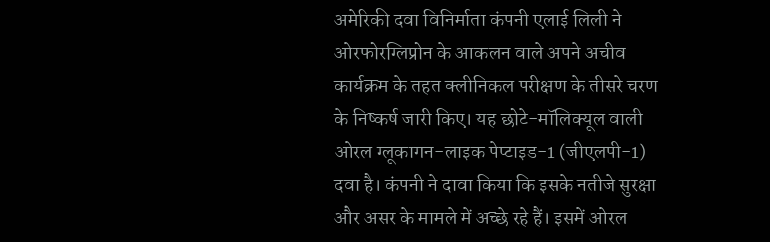अमेरिकी दवा विनिर्माता कंपनी एलाई लिली ने ओरफोरग्लिप्रोन के आकलन वाले अपने अचीव कार्यक्रम के तहत क्लीनिकल परीक्षण के तीसरे चरण के निष्कर्ष जारी किए। यह छोटे-मॉलिक्यूल वाली ओरल ग्लूकागन-लाइक पेप्टाइड-1 (जीएलपी-1) दवा है। कंपनी ने दावा किया कि इसके नतीजे सुरक्षा और असर के मामले में अच्छे रहे हैं। इसमें ओरल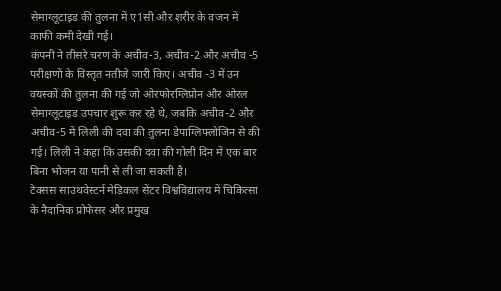सेमाग्लूटाइड की तुलना में ए1सी और शरीर के वजन में काफी कमी देखी गई।
कंपनी ने तीसरे चरण के अचीव-3, अचीव-2 और अचीव -5 परीक्षणों के विस्तृत नतीजे जारी किए। अचीव -3 में उन वयस्कों की तुलना की गई जो ओरफोरग्लिप्रोन और ओरल सेमाग्लूटाइड उपचार शुरू कर रहे थे, जबकि अचीव-2 और अचीव-5 में लिली की दवा की तुलना डेपाग्लिफ्लोजिन से की गई। लिली ने कहा कि उसकी दवा की गोली दिन में एक बार बिना भोजन या पानी से ली जा सकती है।
टेक्सस साउथवेस्टर्न मेडिकल सेंटर विश्वविद्यालय में चिकित्सा के नैदानिक प्रोफेसर और प्रमुख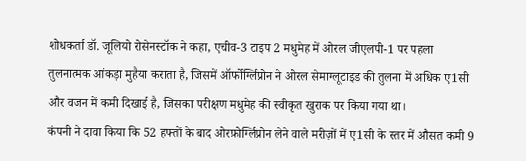शोधकर्ता डॉ. जूलियो रोसेनस्टॉक ने कहा, एचीव-3 टाइप 2 मधुमेह में ओरल जीएलपी-1 पर पहला तुलनात्मक आंकड़ा मुहैया कराता है, जिसमें ऑर्फोर्ग्लिप्रोन ने ओरल सेमाग्लूटाइड की तुलना में अधिक ए1सी और वजन में कमी दिखाई है, जिसका परीक्षण मधुमेह की स्वीकृत खुराक पर किया गया था।
कंपनी ने दावा किया कि 52 हफ्तों के बाद ओरफ़ोर्ग्लिप्रोन लेने वाले मरीज़ों में ए1सी के स्तर में औसत कमी 9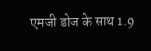एमजी डोज के साथ 1.9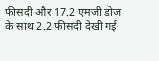फीसदी और 17.2 एमजी डोज के साथ 2.2 फीसदी देखी गई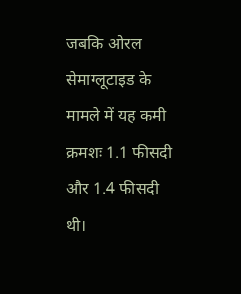जबकि ओरल सेमाग्लूटाइड के मामले में यह कमी क्रमशः 1.1 फीसदी और 1.4 फीसदी थी।